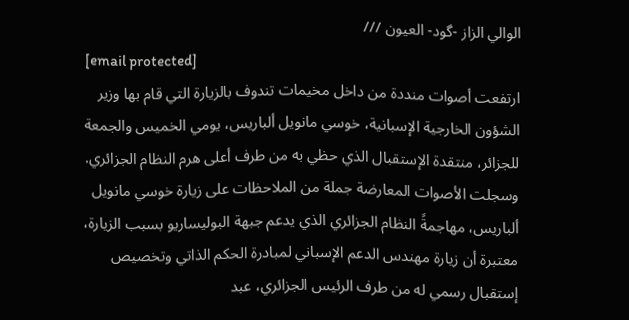الوالي الزاز -گود- العيون ///
[email protected]
ارتفعت أصوات منددة من داخل مخيمات تندوف بالزيارة التي قام بها وزير الشؤون الخارجية الإسبانية، خوسي مانويل ألباريس، يومي الخميس والجمعة للجزائر، منتقدة الإستقبال الذي حظي به من طرف أعلى هرم النظام الجزائري.
وسجلت الأصوات المعارضة جملة من الملاحظات على زيارة خوسي مانويل ألباريس، مهاجمةً النظام الجزائري الذي يدعم جبهة البوليساريو بسبب الزيارة، معتبرة أن زيارة مهندس الدعم الإسباني لمبادرة الحكم الذاتي وتخصيص إستقبال رسمي له من طرف الرئيس الجزائري، عبد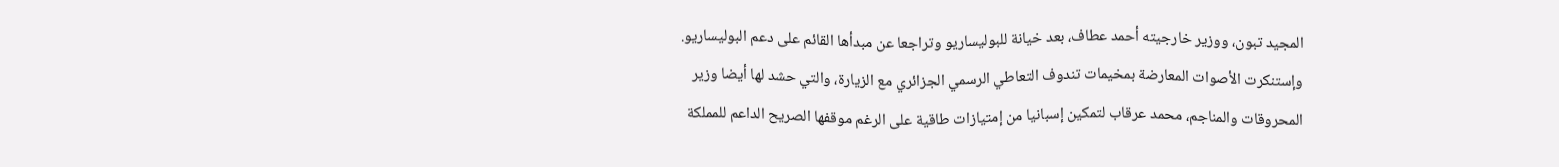المجيد تبون، ووزير خارجيته أحمد عطاف، بعد خيانة للبوليساريو وتراجعا عن مبدأها القائم على دعم البوليساريو.
وإستنكرت الأصوات المعارضة بمخيمات تندوف التعاطي الرسمي الجزائري مع الزيارة، والتي حشد لها أيضا وزير المحروقات والمناجم، محمد عرقاب لتمكين إسبانيا من إمتيازات طاقية على الرغم موقفها الصريح الداعم للمملكة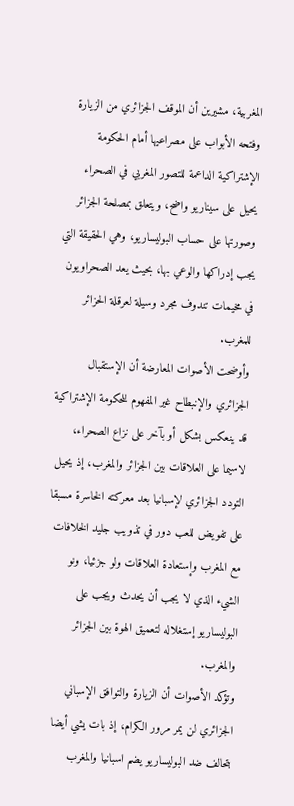المغربية، مشيرين أن الموقف الجزائري من الزيارة وفتحه الأبواب على مصراعيها أمام الحكومة الإشتراكية الداعمة للتصور المغربي في الصحراء يحيل على سيناريو واضح، ويتعلق بمصلحة الجزائر وصورتها على حساب البوليساريو، وهي الحقيقة التي يجب إدراكها والوعي بها، بحيث يعد الصحراويون في مخيمات تندوف مجرد وسيلة لعرقلة الحزائر للمغرب.
وأوضحت الأصوات المعارضة أن الإستقبال الجزائري والإنبطاح غير المفهوم للحكومة الإشتراكية قد ينعكس بشكل أو بآخر على نزاع الصحراء، لاسيما على العلاقات بين الجزائر والمغرب، إذ يحيل التودد الجزائري لإسبانيا بعد معركته الخاسرة مسبقا على تفويض للعب دور في تذويب جليد الخلافات مع المغرب وإستعادة العلاقات ولو جزئيا، ونو الشيء الذي لا يجب أن يحدث ويجب على البوليساريو إستغلاله لتعميق الهوة بين الجزائر والمغرب.
وتؤكد الأصوات أن الزيارة والتوافق الإسباني الجزائري لن يمر مرور الكرام، إذ بات يشي أيضا بتحالف ضد البوليساريو يضم اسبانيا والمغرب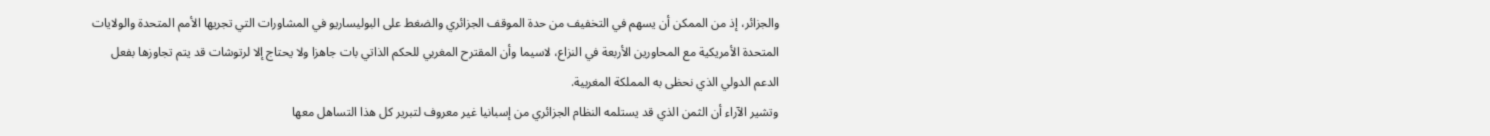والجزائر، إذ من الممكن أن يسهم في التخفيف من حدة الموقف الجزائري والضغط على البوليساريو في المشاورات التي تجريها الأمم المتحدة والولايات المتحدة الأمريكية مع المحاورين الأربعة في النزاع، لاسيما وأن المقترح المغربي للحكم الذاتي بات جاهزا ولا يحتاج إلا لرتوشات قد يتم تجاوزها بفعل الدعم الدولي الذي نحظى به المملكة المغربية.
وتشير الآراء أن الثمن الذي قد يستلمه النظام الجزائري من إسبانيا غير معروف لتبرير كل هذا التساهل معها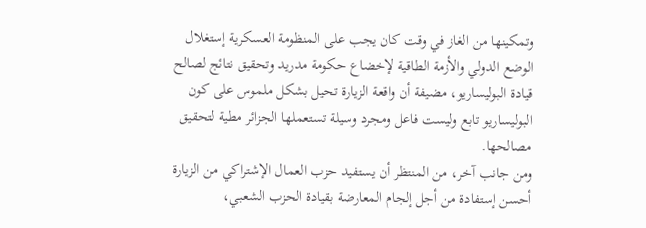وتمكينها من الغاز في وقت كان يجب على المنظومة العسكرية إستغلال الوضع الدولي والأزمة الطاقية لإخضاع حكومة مدريد وتحقيق نتائج لصالح قيادة البوليساريو، مضيفة أن واقعة الزيارة تحيل بشكل ملموس على كون البوليساريو تابع وليست فاعل ومجرد وسيلة تستعملها الجزائر مطية لتحقيق مصالحها.
ومن جانب آخر، من المنتظر أن يستفيد حزب العمال الإشتراكي من الزيارة أحسن إستفادة من أجل إلجام المعارضة بقيادة الحزب الشعبي،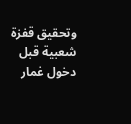وتحقيق قفزة شعبية قبل دخول غمار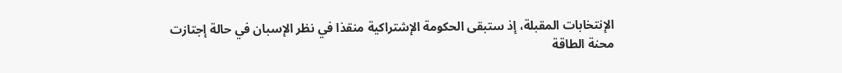الإنتخابات المقبلة، إذ ستبقى الحكومة الإشتراكية منقذا في نظر الإسبان في حالة إجتازت محنة الطاقة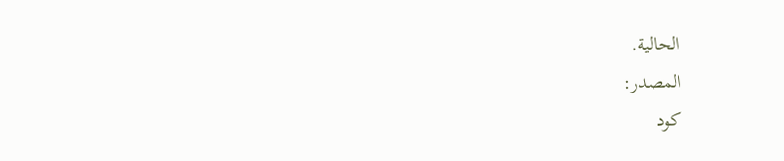الحالية.
المصدر:
كود